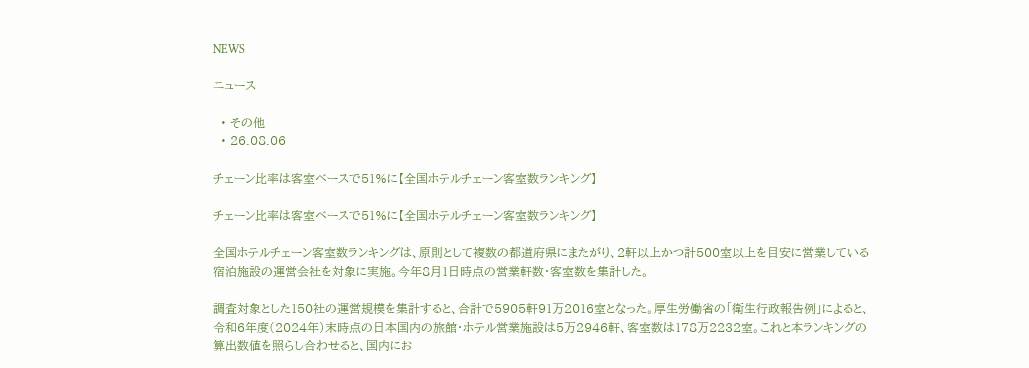NEWS

ニュース

  • その他
  • 26.08.06

チェーン比率は客室ベースで51%に【全国ホテルチェーン客室数ランキング】

チェーン比率は客室ベースで51%に【全国ホテルチェーン客室数ランキング】

全国ホテルチェーン客室数ランキングは、原則として複数の都道府県にまたがり、2軒以上かつ計500室以上を目安に営業している宿泊施設の運営会社を対象に実施。今年8月1日時点の営業軒数・客室数を集計した。

調査対象とした150社の運営規模を集計すると、合計で5905軒91万2016室となった。厚生労働省の「衛生行政報告例」によると、 令和6年度(2024年)末時点の日本国内の旅館・ホテル営業施設は5万2946軒、客室数は178万2232室。これと本ランキングの算出数値を照らし合わせると、国内にお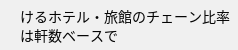けるホテル・旅館のチェーン比率は軒数ベースで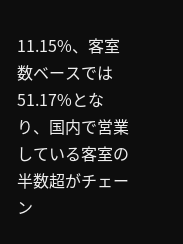11.15%、客室数ベースでは51.17%となり、国内で営業している客室の半数超がチェーン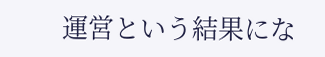運営という結果にな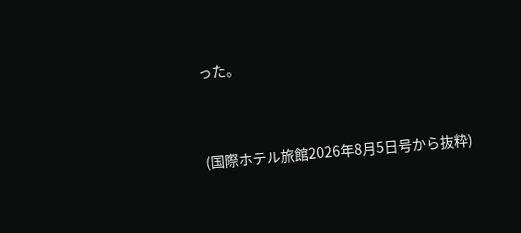った。



(国際ホテル旅館2026年8月5日号から抜粋)